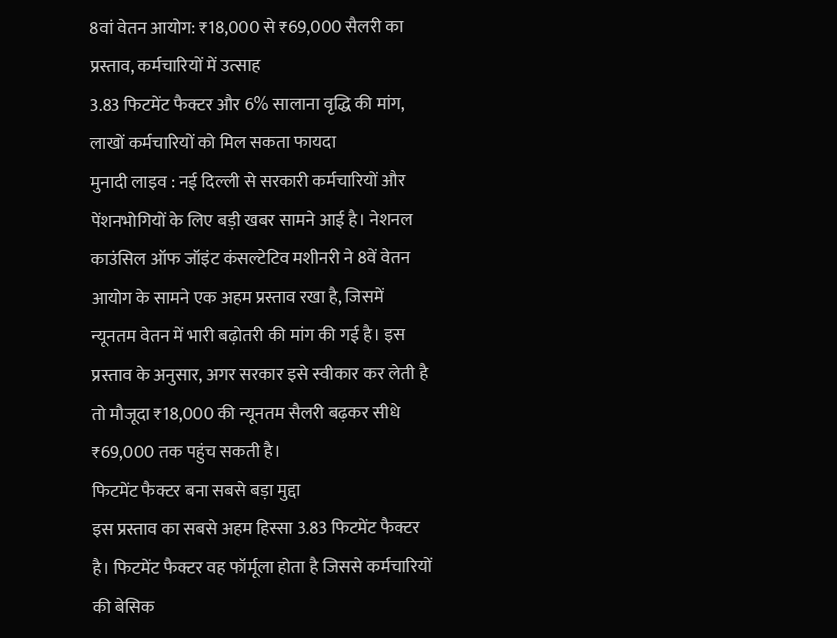8वां वेतन आयोग: ₹18,000 से ₹69,000 सैलरी का प्रस्ताव, कर्मचारियों में उत्साह
3.83 फिटमेंट फैक्टर और 6% सालाना वृद्धि की मांग, लाखों कर्मचारियों को मिल सकता फायदा
मुनादी लाइव : नई दिल्ली से सरकारी कर्मचारियों और पेंशनभोगियों के लिए बड़ी खबर सामने आई है। नेशनल काउंसिल ऑफ जॉइंट कंसल्टेटिव मशीनरी ने 8वें वेतन आयोग के सामने एक अहम प्रस्ताव रखा है, जिसमें न्यूनतम वेतन में भारी बढ़ोतरी की मांग की गई है। इस प्रस्ताव के अनुसार, अगर सरकार इसे स्वीकार कर लेती है तो मौजूदा ₹18,000 की न्यूनतम सैलरी बढ़कर सीधे ₹69,000 तक पहुंच सकती है।
फिटमेंट फैक्टर बना सबसे बड़ा मुद्दा
इस प्रस्ताव का सबसे अहम हिस्सा 3.83 फिटमेंट फैक्टर है। फिटमेंट फैक्टर वह फॉर्मूला होता है जिससे कर्मचारियों की बेसिक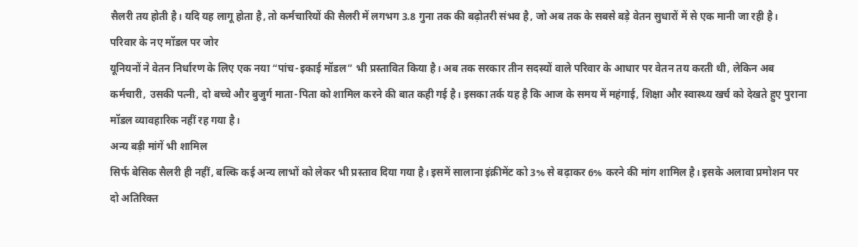सैलरी तय होती है। यदि यह लागू होता है, तो कर्मचारियों की सैलरी में लगभग 3.8 गुना तक की बढ़ोतरी संभव है, जो अब तक के सबसे बड़े वेतन सुधारों में से एक मानी जा रही है।
परिवार के नए मॉडल पर जोर
यूनियनों ने वेतन निर्धारण के लिए एक नया “पांच-इकाई मॉडल” भी प्रस्तावित किया है। अब तक सरकार तीन सदस्यों वाले परिवार के आधार पर वेतन तय करती थी, लेकिन अब कर्मचारी, उसकी पत्नी, दो बच्चे और बुजुर्ग माता-पिता को शामिल करने की बात कही गई है। इसका तर्क यह है कि आज के समय में महंगाई, शिक्षा और स्वास्थ्य खर्च को देखते हुए पुराना मॉडल व्यावहारिक नहीं रह गया है।
अन्य बड़ी मांगें भी शामिल
सिर्फ बेसिक सैलरी ही नहीं, बल्कि कई अन्य लाभों को लेकर भी प्रस्ताव दिया गया है। इसमें सालाना इंक्रीमेंट को 3% से बढ़ाकर 6% करने की मांग शामिल है। इसके अलावा प्रमोशन पर दो अतिरिक्त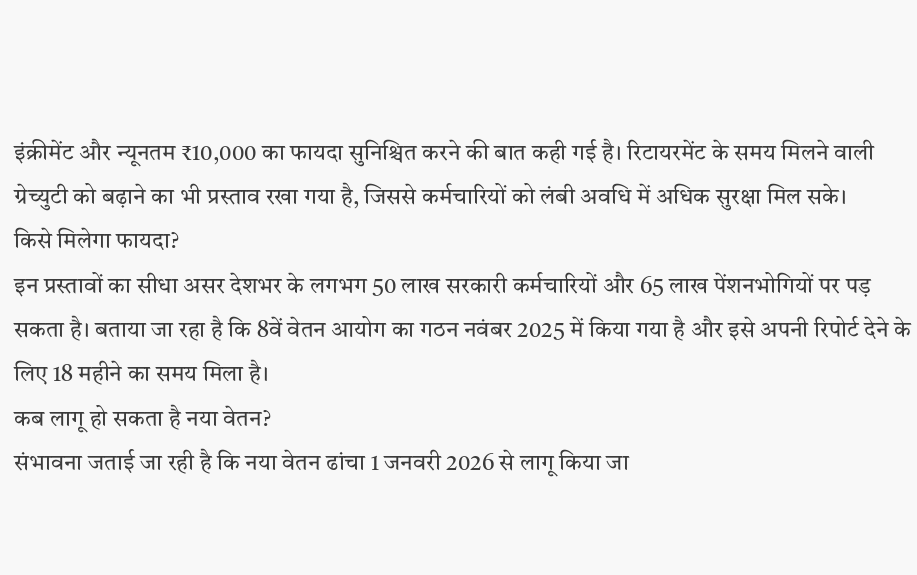इंक्रीमेंट और न्यूनतम ₹10,000 का फायदा सुनिश्चित करने की बात कही गई है। रिटायरमेंट के समय मिलने वाली ग्रेच्युटी को बढ़ाने का भी प्रस्ताव रखा गया है, जिससे कर्मचारियों को लंबी अवधि में अधिक सुरक्षा मिल सके।
किसे मिलेगा फायदा?
इन प्रस्तावों का सीधा असर देशभर के लगभग 50 लाख सरकारी कर्मचारियों और 65 लाख पेंशनभोगियों पर पड़ सकता है। बताया जा रहा है कि 8वें वेतन आयोग का गठन नवंबर 2025 में किया गया है और इसे अपनी रिपोर्ट देने के लिए 18 महीने का समय मिला है।
कब लागू हो सकता है नया वेतन?
संभावना जताई जा रही है कि नया वेतन ढांचा 1 जनवरी 2026 से लागू किया जा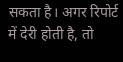सकता है। अगर रिपोर्ट में देरी होती है, तो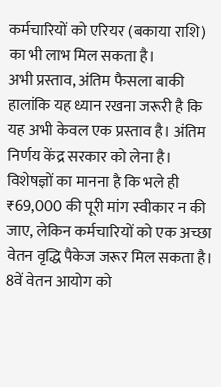कर्मचारियों को एरियर (बकाया राशि) का भी लाभ मिल सकता है।
अभी प्रस्ताव, अंतिम फैसला बाकी
हालांकि यह ध्यान रखना जरूरी है कि यह अभी केवल एक प्रस्ताव है। अंतिम निर्णय केंद्र सरकार को लेना है। विशेषज्ञों का मानना है कि भले ही ₹69,000 की पूरी मांग स्वीकार न की जाए, लेकिन कर्मचारियों को एक अच्छा वेतन वृद्धि पैकेज जरूर मिल सकता है।
8वें वेतन आयोग को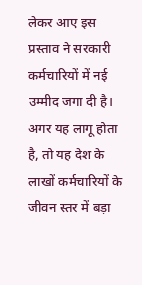लेकर आए इस प्रस्ताव ने सरकारी कर्मचारियों में नई उम्मीद जगा दी है। अगर यह लागू होता है, तो यह देश के लाखों कर्मचारियों के जीवन स्तर में बड़ा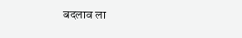बदलाव ला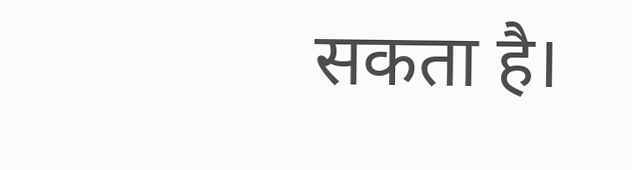सकता है।